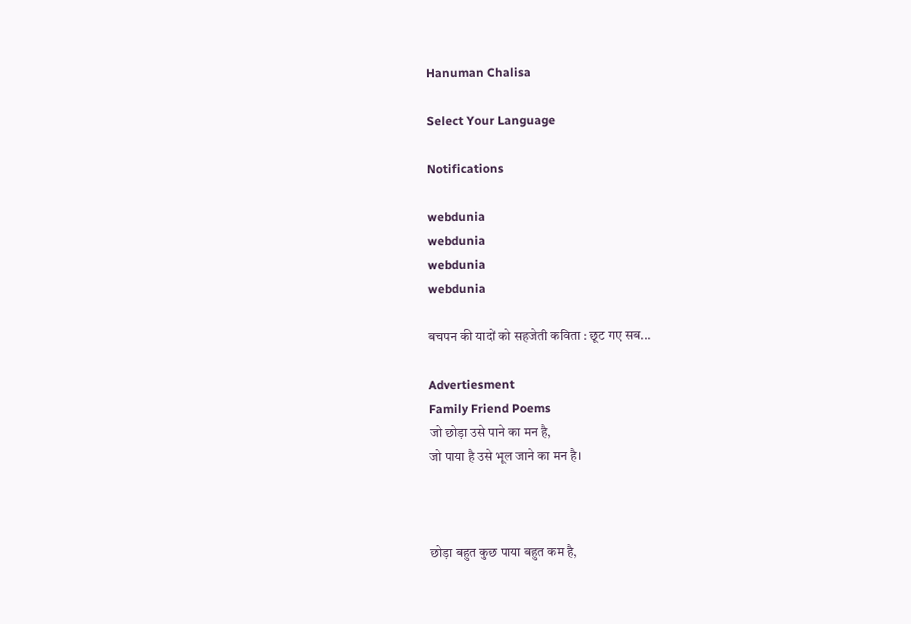Hanuman Chalisa

Select Your Language

Notifications

webdunia
webdunia
webdunia
webdunia

बचपन की यादों को सहजेती कविता : छूट गए सब...

Advertiesment
Family Friend Poems
जो छोड़ा उसे पाने का मन है,
जो पाया है उसे भूल जाने का मन है।



छोड़ा बहुत कुछ पाया बहुत कम है,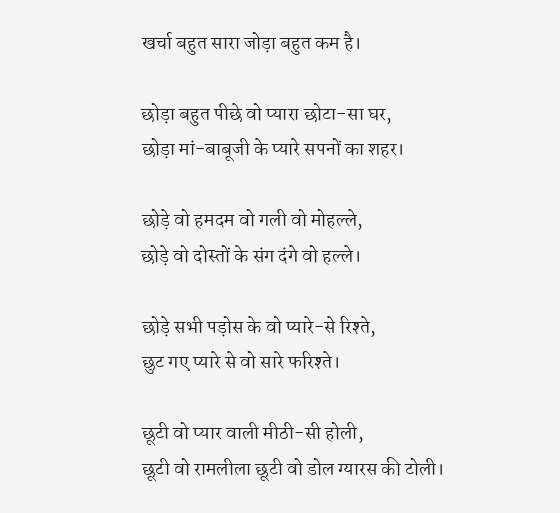खर्चा बहुत सारा जोड़ा बहुत कम है।

छोड़ा बहुत पीछे वो प्यारा छोटा-सा घर,
छोड़ा मां-बाबूजी के प्यारे सपनों का शहर।

छोड़े वो हमदम वो गली वो मोहल्ले,
छोड़े वो दोस्तों के संग दंगे वो हल्ले।

छोड़े सभी पड़ोस के वो प्यारे-से रिश्ते,
छुट गए प्यारे से वो सारे फरिश्ते।

छूटी वो प्यार वाली मीठी-सी होली,
छूटी वो रामलीला छूटी वो डोल ग्यारस की टोली।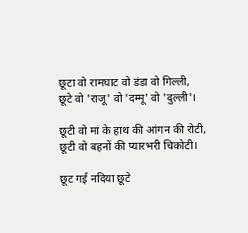छूटा वो रामघाट वो डंडा वो गिल्ली,
छूटे वो 'राजू' वो 'दम्मू' वो 'दुल्ली'।

छूटी वो मां के हाथ की आंगन की रोटी,
छूटी वो बहनों की प्यारभरी चिकोटी।

छूट गई नदिया छूटे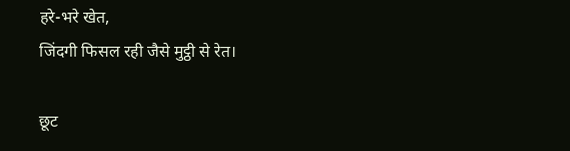हरे-भरे खेत,
जिंदगी फिसल रही जैसे मुट्ठी से रेत।

छूट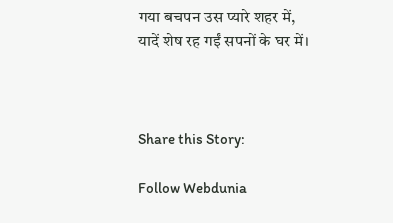गया बचपन उस प्यारे शहर में,
यादें शेष रह गईं सपनों के घर में।



Share this Story:

Follow Webdunia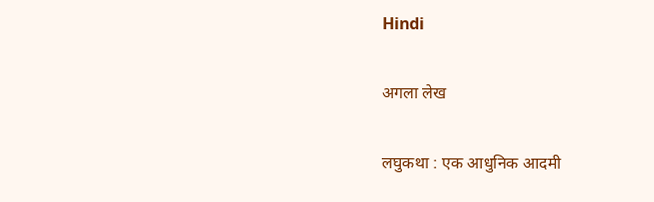Hindi

अगला लेख

लघुकथा : एक आधुनिक आदमी